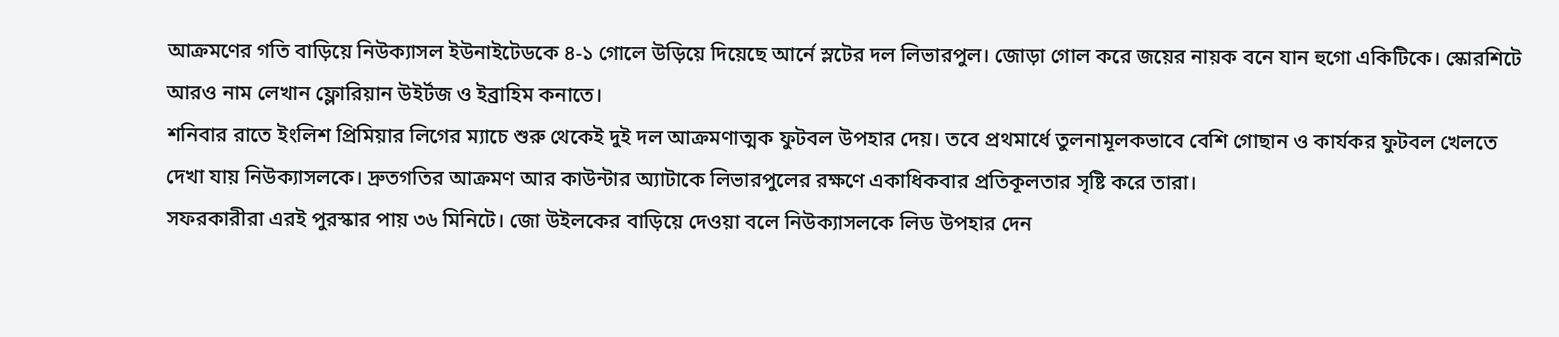আক্রমণের গতি বাড়িয়ে নিউক্যাসল ইউনাইটেডকে ৪-১ গোলে উড়িয়ে দিয়েছে আর্নে স্লটের দল লিভারপুল। জোড়া গোল করে জয়ের নায়ক বনে যান হুগো একিটিকে। স্কোরশিটে আরও নাম লেখান ফ্লোরিয়ান উইর্টজ ও ইব্রাহিম কনাতে।
শনিবার রাতে ইংলিশ প্রিমিয়ার লিগের ম্যাচে শুরু থেকেই দুই দল আক্রমণাত্মক ফুটবল উপহার দেয়। তবে প্রথমার্ধে তুলনামূলকভাবে বেশি গোছান ও কার্যকর ফুটবল খেলতে দেখা যায় নিউক্যাসলকে। দ্রুতগতির আক্রমণ আর কাউন্টার অ্যাটাকে লিভারপুলের রক্ষণে একাধিকবার প্রতিকূলতার সৃষ্টি করে তারা।
সফরকারীরা এরই পুরস্কার পায় ৩৬ মিনিটে। জো উইলকের বাড়িয়ে দেওয়া বলে নিউক্যাসলকে লিড উপহার দেন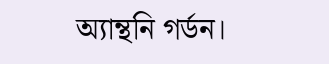অ্যান্থনি গর্ডন।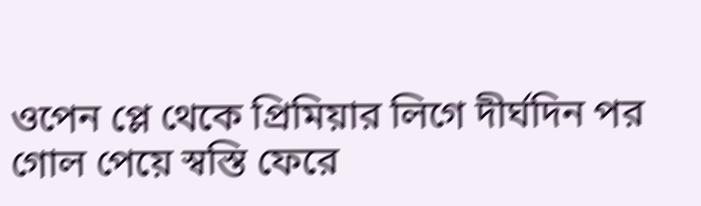ওপেন প্লে থেকে প্রিমিয়ার লিগে দীর্ঘদিন পর গোল পেয়ে স্বস্তি ফেরে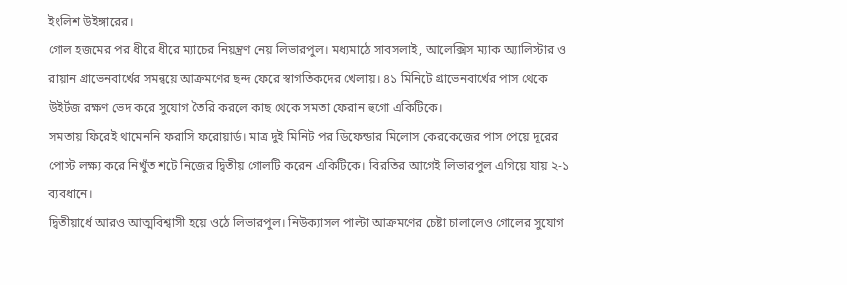ইংলিশ উইঙ্গারের।
গোল হজমের পর ধীরে ধীরে ম্যাচের নিয়ন্ত্রণ নেয় লিভারপুল। মধ্যমাঠে সাবসলাই, আলেক্সিস ম্যাক অ্যালিস্টার ও রায়ান গ্রাভেনবার্খের সমন্বয়ে আক্রমণের ছন্দ ফেরে স্বাগতিকদের খেলায়। ৪১ মিনিটে গ্রাভেনবার্খের পাস থেকে উইর্টজ রক্ষণ ভেদ করে সুযোগ তৈরি করলে কাছ থেকে সমতা ফেরান হুগো একিটিকে।
সমতায় ফিরেই থামেননি ফরাসি ফরোয়ার্ড। মাত্র দুই মিনিট পর ডিফেন্ডার মিলোস কেরকেজের পাস পেয়ে দূরের পোস্ট লক্ষ্য করে নিখুঁত শটে নিজের দ্বিতীয় গোলটি করেন একিটিকে। বিরতির আগেই লিভারপুল এগিয়ে যায় ২-১ ব্যবধানে।
দ্বিতীয়ার্ধে আরও আত্মবিশ্বাসী হয়ে ওঠে লিভারপুল। নিউক্যাসল পাল্টা আক্রমণের চেষ্টা চালালেও গোলের সুযোগ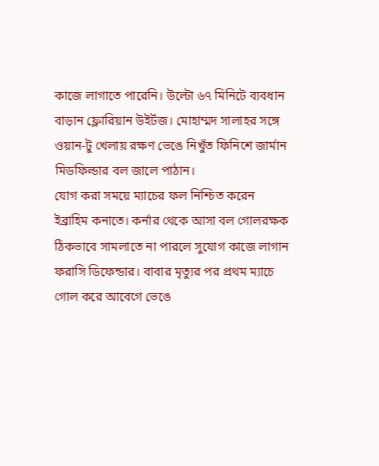কাজে লাগাতে পারেনি। উল্টো ৬৭ মিনিটে ব্যবধান বাড়ান ফ্লোরিয়ান উইর্টজ। মোহাম্মদ সালাহর সঙ্গে ওয়ান-টু খেলায় রক্ষণ ভেঙে নিখুঁত ফিনিশে জার্মান মিডফিল্ডার বল জালে পাঠান।
যোগ করা সময়ে ম্যাচের ফল নিশ্চিত করেন ইব্রাহিম কনাতে। কর্নার থেকে আসা বল গোলরক্ষক ঠিকভাবে সামলাতে না পারলে সুযোগ কাজে লাগান ফরাসি ডিফেন্ডার। বাবার মৃত্যুর পর প্রথম ম্যাচে গোল করে আবেগে ভেঙে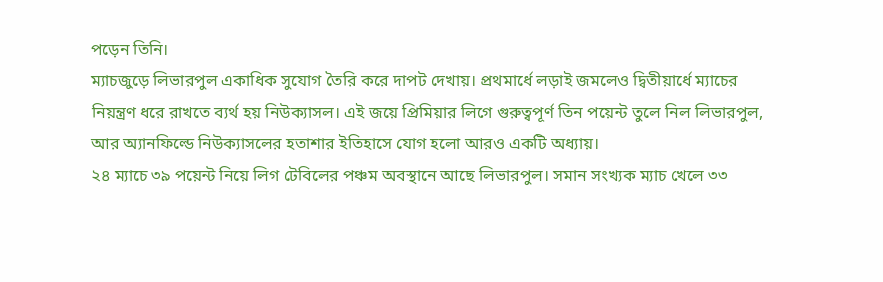পড়েন তিনি।
ম্যাচজুড়ে লিভারপুল একাধিক সুযোগ তৈরি করে দাপট দেখায়। প্রথমার্ধে লড়াই জমলেও দ্বিতীয়ার্ধে ম্যাচের নিয়ন্ত্রণ ধরে রাখতে ব্যর্থ হয় নিউক্যাসল। এই জয়ে প্রিমিয়ার লিগে গুরুত্বপূর্ণ তিন পয়েন্ট তুলে নিল লিভারপুল, আর অ্যানফিল্ডে নিউক্যাসলের হতাশার ইতিহাসে যোগ হলো আরও একটি অধ্যায়।
২৪ ম্যাচে ৩৯ পয়েন্ট নিয়ে লিগ টেবিলের পঞ্চম অবস্থানে আছে লিভারপুল। সমান সংখ্যক ম্যাচ খেলে ৩৩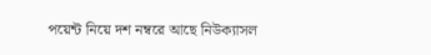পয়েন্ট নিয়ে দশ নম্বরে আছে নিউক্যাসল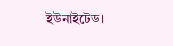ইউনাইটেড।